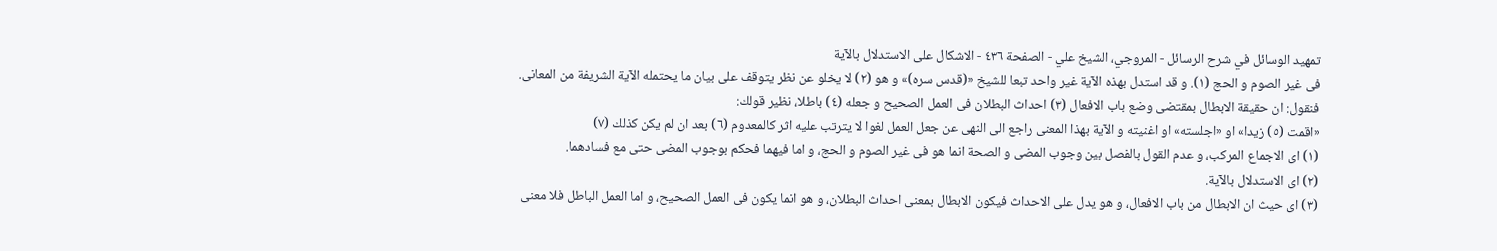تمهيد الوسائل في شرح الرسائل - المروجي، الشيخ علي - الصفحة ٤٣٦ - الاشكال على الاستدلال بالآية
فى غير الصوم و الحج (١). و قد استدل بهذه الآية غير واحد تبعا للشيخ «(قدس سره)» و هو (٢) لا يخلو عن نظر يتوقف على بيان ما يحتمله الآية الشريفة من المعانى.
فنقول: ان حقيقة الابطال بمقتضى وضع باب الافعال (٣) احداث البطلان فى العمل الصحيح و جعله (٤) باطلا، نظير قولك:
«اقمت (٥) زيدا» او «اجلسته» او اغنيته و الآية بهذا المعنى راجع الى النهى عن جعل العمل لغوا لا يترتب عليه اثر كالمعدوم (٦) بعد ان لم يكن كذلك (٧)
(١) اى الاجماع المركب، و عدم القول بالفصل بين وجوب المضى و الصحة انما هو فى غير الصوم و الحج، و اما فيهما فحكم بوجوب المضى حتى مع فسادهما.
(٢) اى الاستدلال بالآية.
(٣) اى حيث ان الابطال من باب الافعال، و هو يدل على الاحداث فيكون الابطال بمعنى احداث البطلان، و هو انما يكون فى العمل الصحيح، و اما العمل الباطل فلا معنى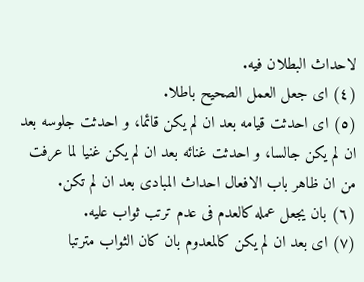لاحداث البطلان فيه.
(٤) اى جعل العمل الصحيح باطلا.
(٥) اى احدثت قيامه بعد ان لم يكن قائما، و احدثت جلوسه بعد ان لم يكن جالسا، و احدثت غنائه بعد ان لم يكن غنيا لما عرفت من ان ظاهر باب الافعال احداث المبادى بعد ان لم تكن.
(٦) بان يجعل عمله كالعدم فى عدم ترتب ثواب عليه.
(٧) اى بعد ان لم يكن كالمعدوم بان كان الثواب مترتبا